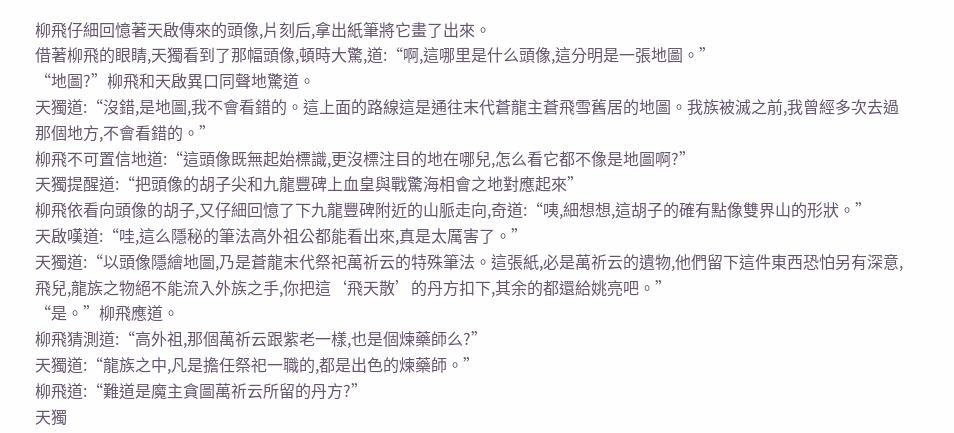柳飛仔細回憶著天啟傳來的頭像,片刻后,拿出紙筆將它畫了出來。
借著柳飛的眼睛,天獨看到了那幅頭像,頓時大驚,道:“啊,這哪里是什么頭像,這分明是一張地圖。”
“地圖?”柳飛和天啟異口同聲地驚道。
天獨道:“沒錯,是地圖,我不會看錯的。這上面的路線這是通往末代蒼龍主蒼飛雪舊居的地圖。我族被滅之前,我曾經多次去過那個地方,不會看錯的。”
柳飛不可置信地道:“這頭像既無起始標識,更沒標注目的地在哪兒,怎么看它都不像是地圖啊?”
天獨提醒道:“把頭像的胡子尖和九龍豐碑上血皇與戰驚海相會之地對應起來”
柳飛依看向頭像的胡子,又仔細回憶了下九龍豐碑附近的山脈走向,奇道:“咦,細想想,這胡子的確有點像雙界山的形狀。”
天啟嘆道:“哇,這么隱秘的筆法高外祖公都能看出來,真是太厲害了。”
天獨道:“以頭像隱繪地圖,乃是蒼龍末代祭祀萬祈云的特殊筆法。這張紙,必是萬祈云的遺物,他們留下這件東西恐怕另有深意,飛兒,龍族之物絕不能流入外族之手,你把這‘飛天散’的丹方扣下,其余的都還給姚亮吧。”
“是。”柳飛應道。
柳飛猜測道:“高外祖,那個萬祈云跟紫老一樣,也是個煉藥師么?”
天獨道:“龍族之中,凡是擔任祭祀一職的,都是出色的煉藥師。”
柳飛道:“難道是魔主貪圖萬祈云所留的丹方?”
天獨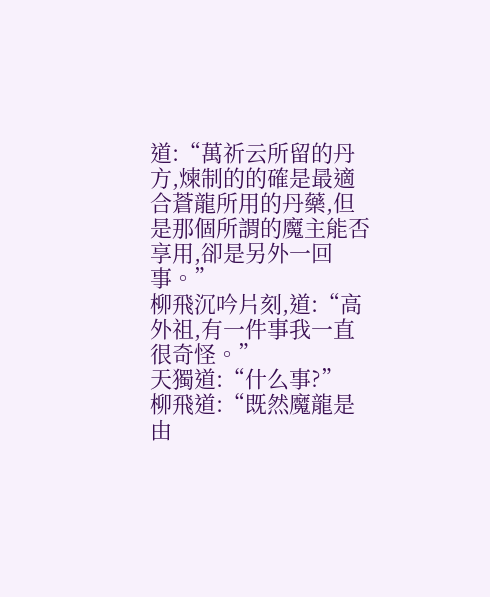道:“萬祈云所留的丹方,煉制的的確是最適合蒼龍所用的丹藥,但是那個所謂的魔主能否享用,卻是另外一回事。”
柳飛沉吟片刻,道:“高外祖,有一件事我一直很奇怪。”
天獨道:“什么事?”
柳飛道:“既然魔龍是由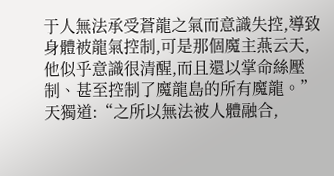于人無法承受蒼龍之氣而意識失控,導致身體被龍氣控制,可是那個魔主燕云天,他似乎意識很清醒,而且還以掌命絲壓制、甚至控制了魔龍島的所有魔龍。”
天獨道:“之所以無法被人體融合,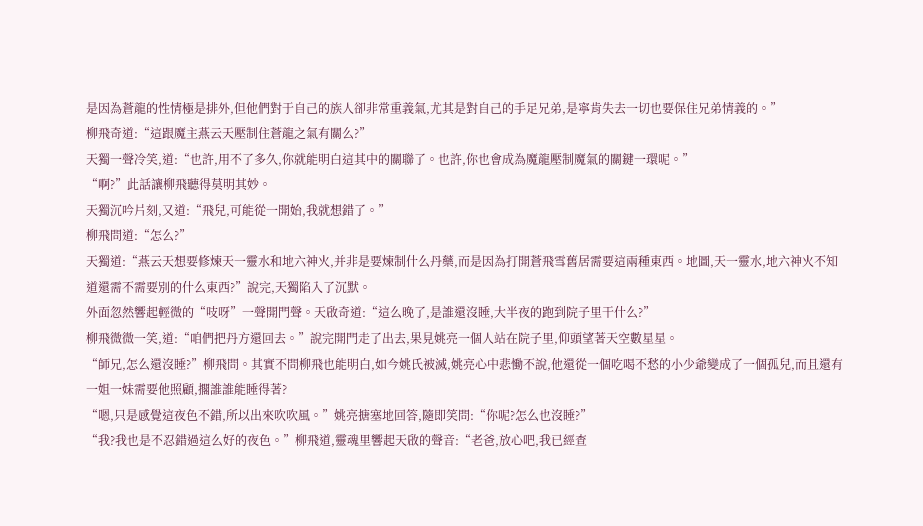是因為蒼龍的性情極是排外,但他們對于自己的族人卻非常重義氣,尤其是對自己的手足兄弟,是寧肯失去一切也要保住兄弟情義的。”
柳飛奇道:“這跟魔主燕云天壓制住蒼龍之氣有關么?”
天獨一聲冷笑,道:“也許,用不了多久,你就能明白這其中的關聯了。也許,你也會成為魔龍壓制魔氣的關鍵一環呢。”
“啊?”此話讓柳飛聽得莫明其妙。
天獨沉吟片刻,又道:“飛兒,可能從一開始,我就想錯了。”
柳飛問道:“怎么?”
天獨道:“燕云天想要修煉天一靈水和地六神火,并非是要煉制什么丹藥,而是因為打開蒼飛雪舊居需要這兩種東西。地圖,天一靈水,地六神火不知道還需不需要別的什么東西?”說完,天獨陷入了沉默。
外面忽然響起輕微的“吱呀”一聲開門聲。天啟奇道:“這么晚了,是誰還沒睡,大半夜的跑到院子里干什么?”
柳飛微微一笑,道:“咱們把丹方還回去。”說完開門走了出去,果見姚亮一個人站在院子里,仰頭望著天空數星星。
“師兄,怎么還沒睡?”柳飛問。其實不問柳飛也能明白,如今姚氏被滅,姚亮心中悲慟不說,他還從一個吃喝不愁的小少爺變成了一個孤兒,而且還有一姐一妹需要他照顧,擱誰誰能睡得著?
“嗯,只是感覺這夜色不錯,所以出來吹吹風。”姚亮搪塞地回答,隨即笑問:“你呢?怎么也沒睡?”
“我?我也是不忍錯過這么好的夜色。”柳飛道,靈魂里響起天啟的聲音:“老爸,放心吧,我已經查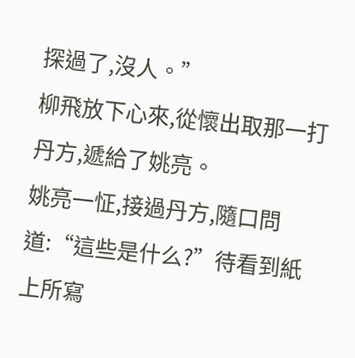探過了,沒人。”
柳飛放下心來,從懷出取那一打丹方,遞給了姚亮。
姚亮一怔,接過丹方,隨口問道:“這些是什么?”待看到紙上所寫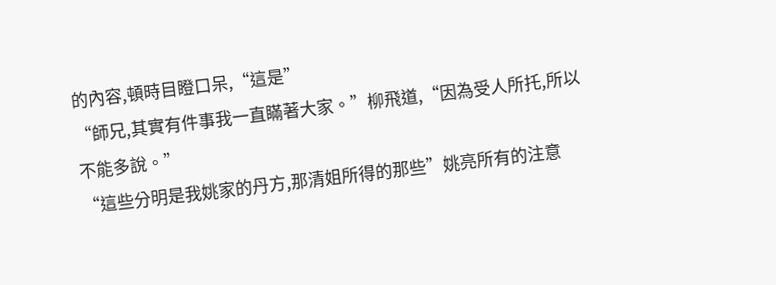的內容,頓時目瞪口呆,“這是”
“師兄,其實有件事我一直瞞著大家。”柳飛道,“因為受人所托,所以不能多說。”
“這些分明是我姚家的丹方,那清姐所得的那些”姚亮所有的注意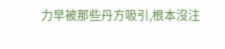力早被那些丹方吸引,根本沒注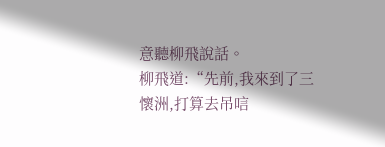意聽柳飛說話。
柳飛道:“先前,我來到了三懷洲,打算去吊唁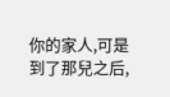你的家人,可是到了那兒之后,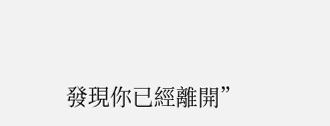發現你已經離開”